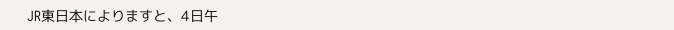JR東日本によりますと、4日午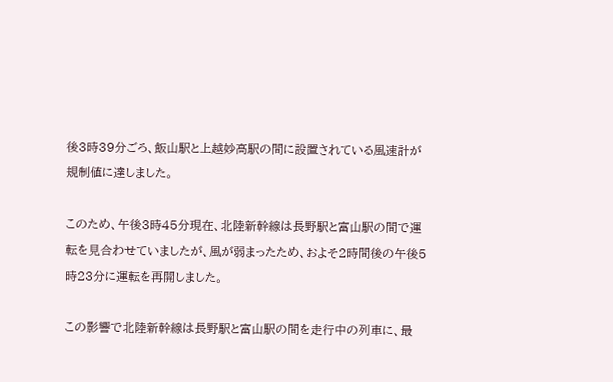後3時39分ごろ、飯山駅と上越妙高駅の間に設置されている風速計が規制値に達しました。

このため、午後3時45分現在、北陸新幹線は長野駅と富山駅の間で運転を見合わせていましたが、風が弱まったため、およそ2時間後の午後5時23分に運転を再開しました。

この影響で北陸新幹線は長野駅と富山駅の間を走行中の列車に、最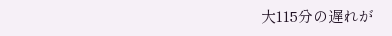大115分の遅れが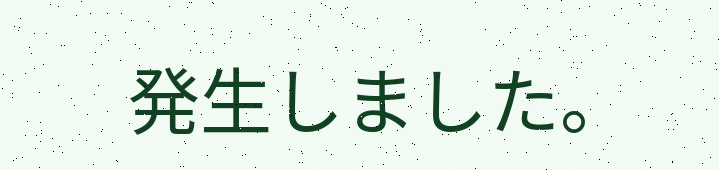発生しました。